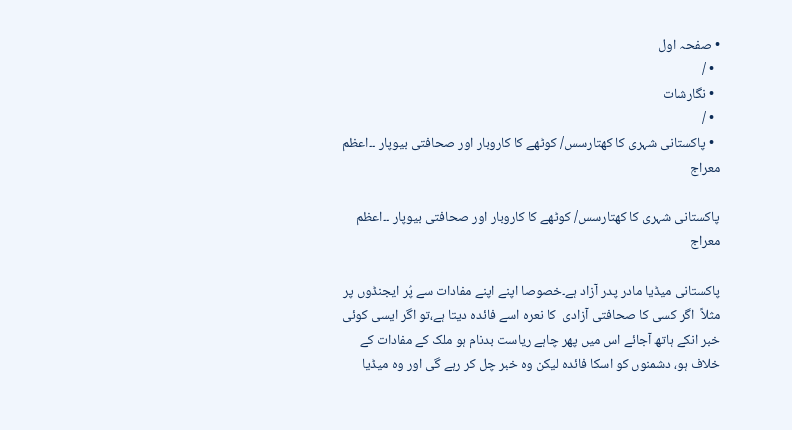• صفحہ اول
  • /
  • نگارشات
  • /
  • پاکستانی شہری کا کھتارسس/ کوٹھے کا کاروبار اور صحافتی بیوپار ۔۔اعظم معراج

پاکستانی شہری کا کھتارسس/ کوٹھے کا کاروبار اور صحافتی بیوپار ۔۔اعظم معراج

پاکستانی میڈیا مادر پدر آزاد ہے۔خصوصا اپنے اپنے مفادات سے پُر ایجنڈوں پر مثلاً  اگر کسی کا صحافتی آزادی  کا نعرہ اسے فائدہ دیتا ہے،تو اگر ایسی کوئی خبر انکے ہاتھ آجائے اس میں پھر چاہے ریاست بدنام ہو ملک کے مفادات کے خلاف ہو، دشمنوں کو اسکا فائدہ لیکن وہ خبر چل کر رہے گی اور وہ میڈیا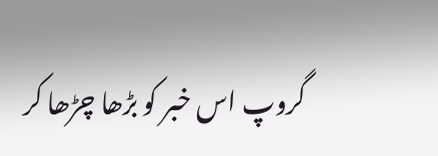گروپ اس خبر کو بڑھا چڑھا کر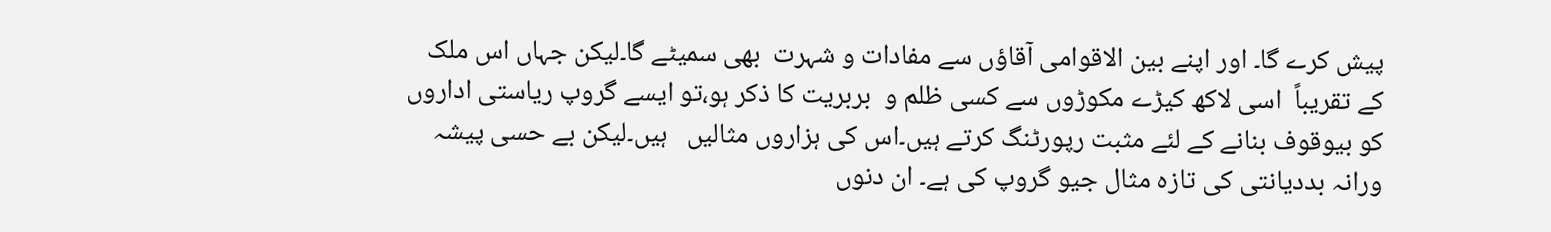پیش کرے گا۔ اور اپنے بین الاقوامی آقاؤں سے مفادات و شہرت  بھی سمیٹے گا۔لیکن جہاں اس ملک کے تقریباً  اسی لاکھ کیڑے مکوڑوں سے کسی ظلم و  بربریت کا ذکر ہو،تو ایسے گروپ ریاستی اداروں کو بیوقوف بنانے کے لئے مثبت رپورٹنگ کرتے ہیں۔اس کی ہزاروں مثالیں   ہیں۔لیکن بے حسی پیشہ ورانہ بددیانتی کی تازہ مثال جیو گروپ کی ہے۔ ان دنوں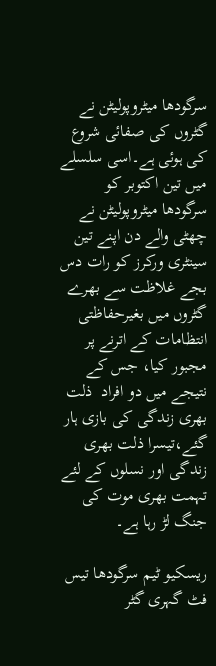سرگودھا میٹروپولیٹن نے گٹروں کی صفائی شروع کی ہوئی ہے۔اسی سلسلے میں تین اکتوبر کو سرگودھا میٹروپولیٹن نے چھٹی والے دن اپنے تین سینٹری ورکرز کو رات دس بجے غلاظت سے بھرے گٹروں میں بغیرحفاظتی انتظامات کے اترنے پر مجبور کیا، جس کے نتیجے میں دو افراد  ذلت بھری زندگی کی بازی ہار گئے،تیسرا ذلت بھری زندگی اور نسلوں کے لئے تہمت بھری موت کی جنگ لڑ رہا ہے۔

ریسکیو ٹیم سرگودھا تیس فٹ گہری گٹر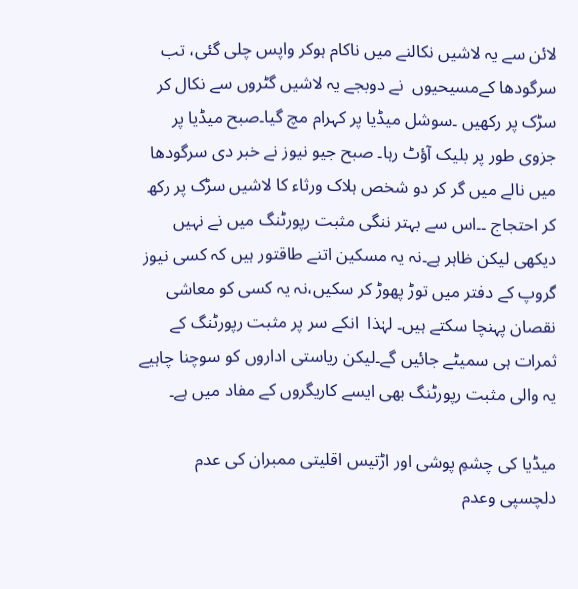لائن سے یہ لاشیں نکالنے میں ناکام ہوکر واپس چلی گئی، تب سرگودھا کےمسیحیوں  نے دوبجے یہ لاشیں گٹروں سے نکال کر سڑک پر رکھیں ۔سوشل میڈیا پر کہرام مچ گیا۔صبح میڈیا پر جزوی طور پر بلیک آؤٹ رہا۔ صبح جیو نیوز نے خبر دی سرگودھا میں نالے میں گر کر دو شخص ہلاک ورثاء کا لاشیں سڑک پر رکھ کر احتجاج ۔۔اس سے بہتر ننگی مثبت رپورٹنگ میں نے نہیں دیکھی لیکن ظاہر ہے۔نہ یہ مسکین اتنے طاقتور ہیں کہ کسی نیوز گروپ کے دفتر میں توڑ پھوڑ کر سکیں،نہ یہ کسی کو معاشی نقصان پہنچا سکتے ہیں۔ لہٰذا  انکے سر پر مثبت رپورٹنگ کے ثمرات ہی سمیٹے جائیں گے۔لیکن ریاستی اداروں کو سوچنا چاہیے یہ والی مثبت رپورٹنگ بھی ایسے کاریگروں کے مفاد میں ہے۔

میڈیا کی چشمِ پوشی اور اڑتیس اقلیتی ممبران کی عدم دلچسپی وعدم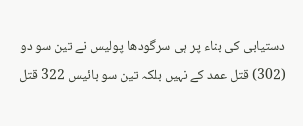دستیابی کی بناء پر ہی سرگودھا پولیس نے تین سو دو (302) قتل عمد کے نہیں بلکہ تین سو بائیس 322 قتل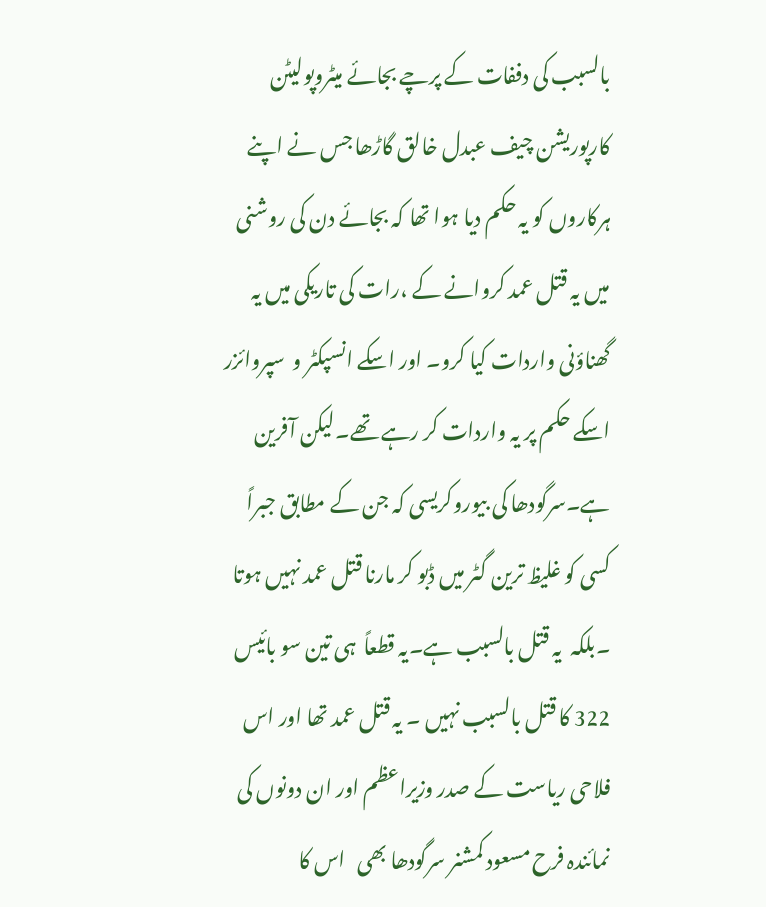بالسبب کی دففات کے پرچے بجائے میٹروپولیٹن کارپوریشن چیف عبدل خالق گاڑھا جس نے اپنے ہرکاروں کو یہ حکم دیا ہوا تھا کہ بجائے دن کی روشنی میں یہ قتل عمد کروانے کے ،رات کی تاریکی میں یہ گھناؤنی واردات کیا کرو۔ اور اسکے انسپکٹر و  سپروائزر اسکے حکم پر یہ واردات کر رہے تھے۔لیکن آفرین ہے۔سرگودھا کی بیوروکریسی کہ جن کے مطابق جبراً  کسی کو غلیظ ترین گٹر میں ڈبو کر مارنا قتل عمد نہیں ہوتا ۔بلکہ  یہ قتل بالسبب ہے۔یہ قطعاً  ہی تین سو بائیس 322 کا قتل بالسبب نہیں ۔ یہ قتل عمد تھا اور اس فلاحی ریاست کے صدر وزیراعظم اور ان دونوں کی نمائندہ فرح مسعود کمشنر سرگودھا بھی   اس کا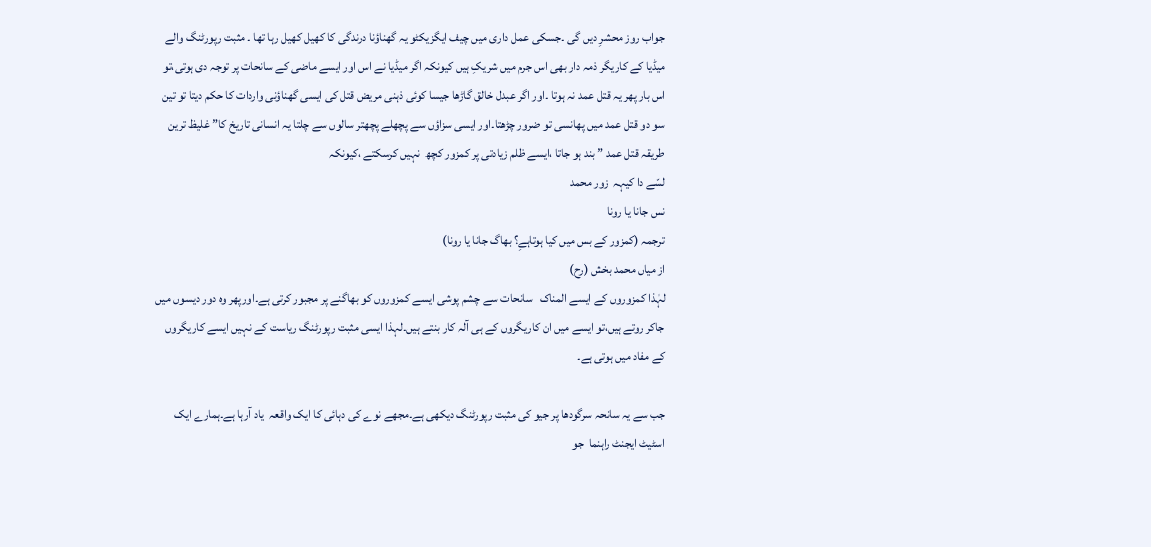جواب روز محشرِ دیں گی ۔جسکی عمل داری میں چیف ایگزیکٹو یہ گھناؤنا درندگی کا کھیل کھیل رہا تھا ۔ مثبت رپورٹنگ والے میڈیا کے کاریگر ذمہ دار بھی اس جرم میں شریکِ ہیں کیونکہ اگر میڈیا نے اس اور ایسے ماضی کے سانحات پر توجہ دی ہوتی،تو اس بار پھر یہ قتل عمد نہ ہوتا ۔اور اگر عبدل خالق گاڑھا جیسا کوئی ذہنی مریض قتل کی ایسی گھناؤنی واردات کا حکم دیتا تو تین سو دو قتل عمد میں پھانسی تو ضرور چڑھتا۔اور ایسی سزاؤں سے پچھلے پچھتر سالوں سے چلتا یہ انسانی تاریخ کا” غلیظ ترین طریقہ قتل عمد ” بند ہو جاتا ،ایسے ظلم زیادتی پر کمزور کچھ  نہیں کرسکتے ،کیونکہ
لسّے دا کیہہ  زور محمد
نس جانا یا رونا
ترجمہ (کمزور کے بس میں کیا ہوتاہےِ؟ بھاگ جانا یا رونا)
از میاں محمد بخش (رح)
لہٰذا کمزوروں کے ایسے المناک   سانحات سے چشم پوشی ایسے کمزوروں کو بھاگنے پر مجبور کرتی ہے۔اورپھر وہ دور دیسوں میں جاکر روتے ہیں،تو ایسے میں ان کاریگروں کے ہی آلہ کار بنتے ہیں۔لہذا ایسی مثبت رپورٹنگ ریاست کے نہیں ایسے کاریگروں کے مفاد میں ہوتی ہے۔

جب سے یہ سانحہ سرگودھا پر جیو کی مثبت رپورٹنگ دیکھی ہے۔مجھے نوے کی دہائی کا ایک واقعہ  یاد آرہا ہے۔ہمارے ایک اسٹیٹ ایجنٹ راہنما  جو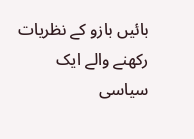بائیں بازو کے نظریات رکھنے والے ایک سیاسی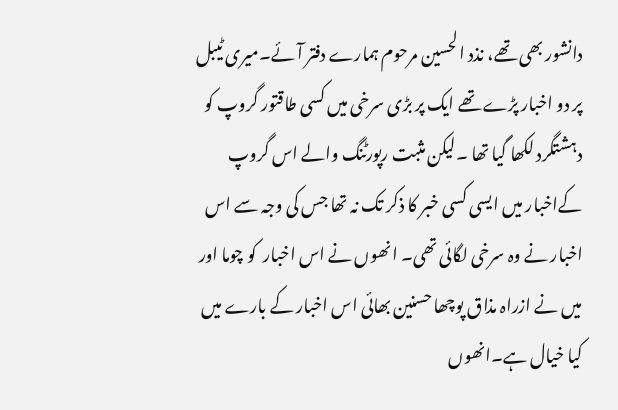دانشور بھی تھے، نذد الحسین مرحوم ہمارے دفتر آئے۔میری ٹیبل پر دو اخبار پڑے تھے ایک پر بڑی سرخی میں کسی طاقتور گروپ کو دہشتگرد لکھا گیا تھا ۔لیکن مثبت رپورٹنگ والے اس گروپ کےاخبار میں ایسی کسی خبر کا ذکر تک نہ تھا جس کی وجہ سے اس اخبار نے وہ سرخی لگائی تھی۔ انھوں نے اس اخبار  کو چوما اور میں نے ازراہ مذاق پوچھا حسنین بھائی اس اخبار کے بارے میں کیا خیال ہے۔انھوں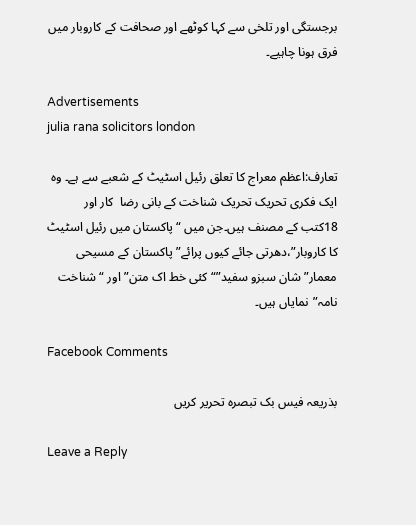برجستگی اور تلخی سے کہا کوٹھے اور صحافت کے کاروبار میں فرق ہونا چاہیے۔

Advertisements
julia rana solicitors london

تعارف:اعظم معراج کا تعلق رئیل اسٹیٹ کے شعبے سے ہے۔ وہ ایک فکری تحریک تحریک شناخت کے بانی رضا  کار اور 18کتب کے مصنف ہیں۔جن میں “پاکستان میں رئیل اسٹیٹ کا کاروبار”،دھرتی جائے کیوں پرائے”پاکستان کے مسیحی معمار”شان سبزو سفید”“کئی خط اک متن” اور “شناخت نامہ”نمایاں ہیں۔

Facebook Comments

بذریعہ فیس بک تبصرہ تحریر کریں

Leave a Reply